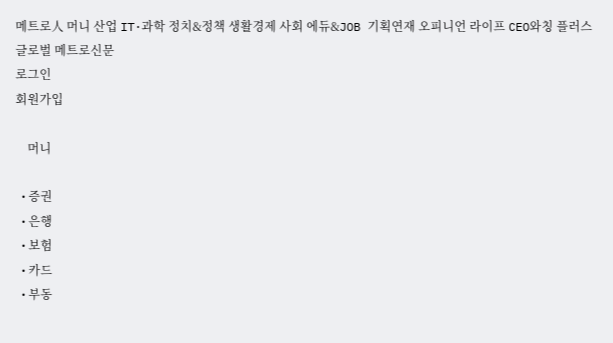메트로人 머니 산업 IT·과학 정치&정책 생활경제 사회 에듀&JOB 기획연재 오피니언 라이프 CEO와칭 플러스
글로벌 메트로신문
로그인
회원가입

    머니

  • 증권
  • 은행
  • 보험
  • 카드
  • 부동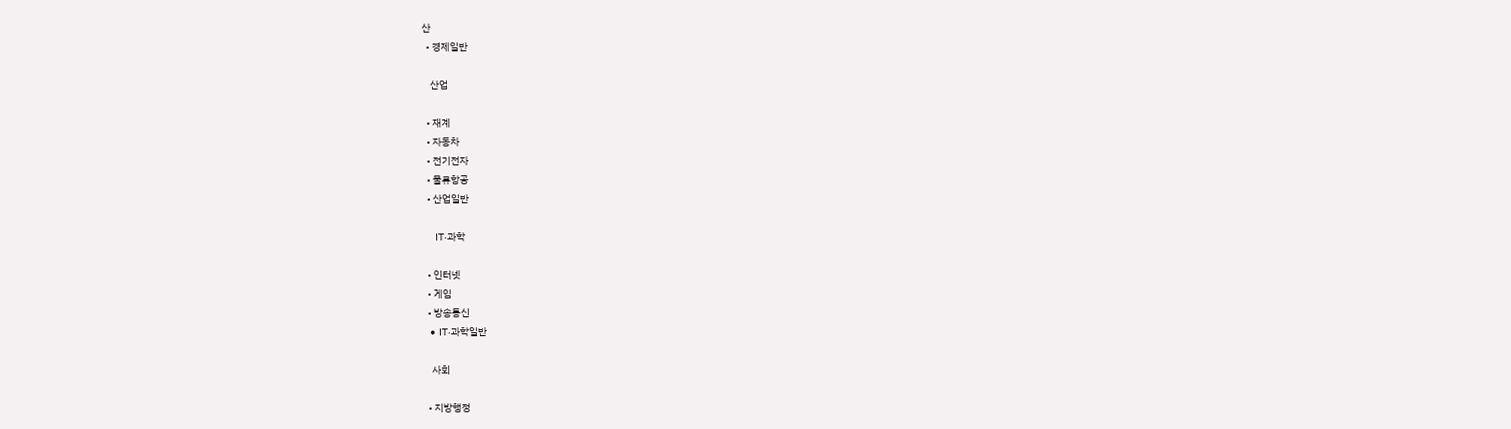산
  • 경제일반

    산업

  • 재계
  • 자동차
  • 전기전자
  • 물류항공
  • 산업일반

    IT·과학

  • 인터넷
  • 게임
  • 방송통신
  • IT·과학일반

    사회

  • 지방행정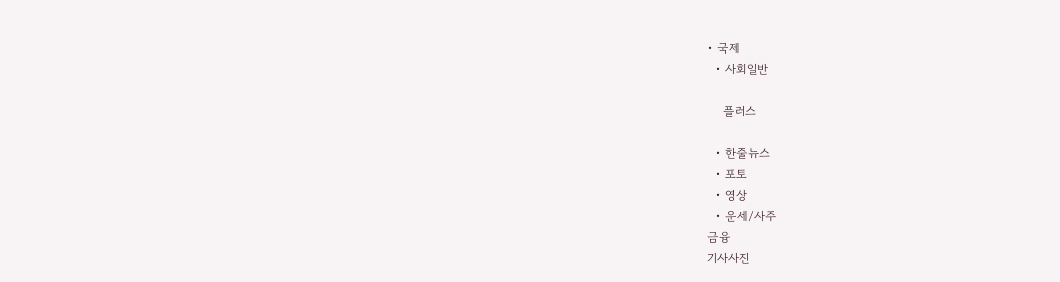• 국제
  • 사회일반

    플러스

  • 한줄뉴스
  • 포토
  • 영상
  • 운세/사주
금융
기사사진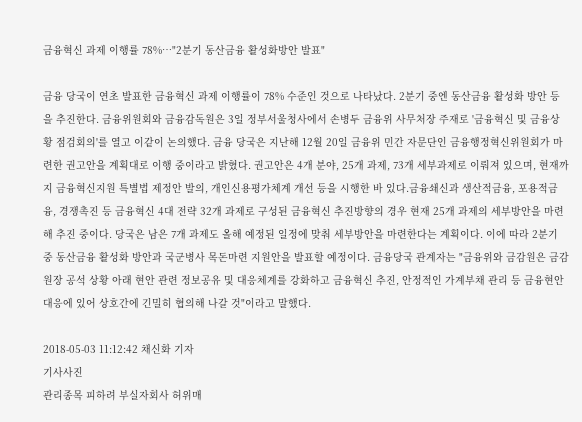금융혁신 과제 이행률 78%…"2분기 동산금융 활성화방안 발표"

금융 당국이 연초 발표한 금융혁신 과제 이행률이 78% 수준인 것으로 나타났다. 2분기 중엔 동산금융 활성화 방안 등을 추진한다. 금융위원회와 금융감독원은 3일 정부서울청사에서 손병두 금융위 사무처장 주재로 '금융혁신 및 금융상황 점검회의'를 열고 이같이 논의했다. 금융 당국은 지난해 12월 20일 금융위 민간 자문단인 금융행정혁신위원회가 마련한 권고안을 계획대로 이행 중이라고 밝혔다. 권고안은 4개 분야, 25개 과제, 73개 세부과제로 이뤄져 있으며, 현재까지 금융혁신지원 특별법 제정안 발의, 개인신용평가체계 개선 등을 시행한 바 있다.금융쇄신과 생산적금융, 포용적금융, 경쟁촉진 등 금융혁신 4대 전략 32개 과제로 구성된 금융혁신 추진방향의 경우 현재 25개 과제의 세부방안을 마련해 추진 중이다. 당국은 남은 7개 과제도 올해 예정된 일정에 맞춰 세부방안을 마련한다는 계획이다. 이에 따라 2분기 중 동산금융 활성화 방안과 국군병사 목돈마련 지원안을 발표할 예정이다. 금융당국 관계자는 "금융위와 금감원은 금감원장 공석 상황 아래 현안 관련 정보공유 및 대응체계를 강화하고 금융혁신 추진, 안정적인 가계부채 관리 등 금융현안 대응에 있어 상호간에 긴밀히 협의해 나갈 것"이라고 말했다.

2018-05-03 11:12:42 채신화 기자
기사사진
관리종목 피하려 부실자회사 허위매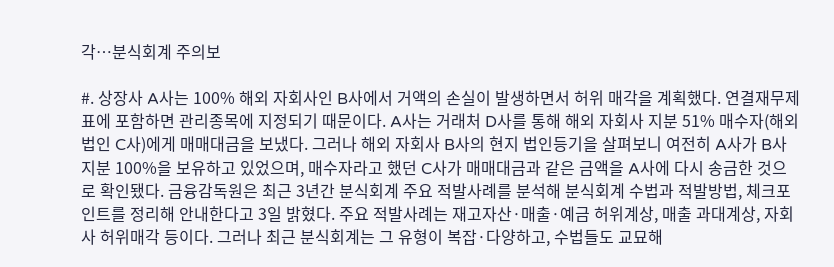각…분식회계 주의보

#. 상장사 A사는 100% 해외 자회사인 B사에서 거액의 손실이 발생하면서 허위 매각을 계획했다. 연결재무제표에 포함하면 관리종목에 지정되기 때문이다. A사는 거래처 D사를 통해 해외 자회사 지분 51% 매수자(해외법인 C사)에게 매매대금을 보냈다. 그러나 해외 자회사 B사의 현지 법인등기을 살펴보니 여전히 A사가 B사 지분 100%을 보유하고 있었으며, 매수자라고 했던 C사가 매매대금과 같은 금액을 A사에 다시 송금한 것으로 확인됐다. 금융감독원은 최근 3년간 분식회계 주요 적발사례를 분석해 분식회계 수법과 적발방법, 체크포인트를 정리해 안내한다고 3일 밝혔다. 주요 적발사례는 재고자산·매출·예금 허위계상, 매출 과대계상, 자회사 허위매각 등이다. 그러나 최근 분식회계는 그 유형이 복잡·다양하고, 수법들도 교묘해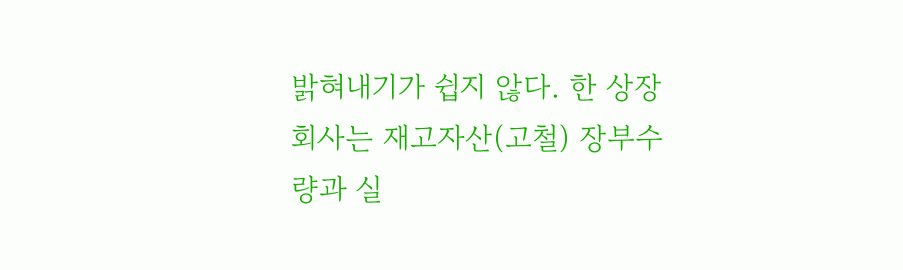밝혀내기가 쉽지 않다. 한 상장회사는 재고자산(고철) 장부수량과 실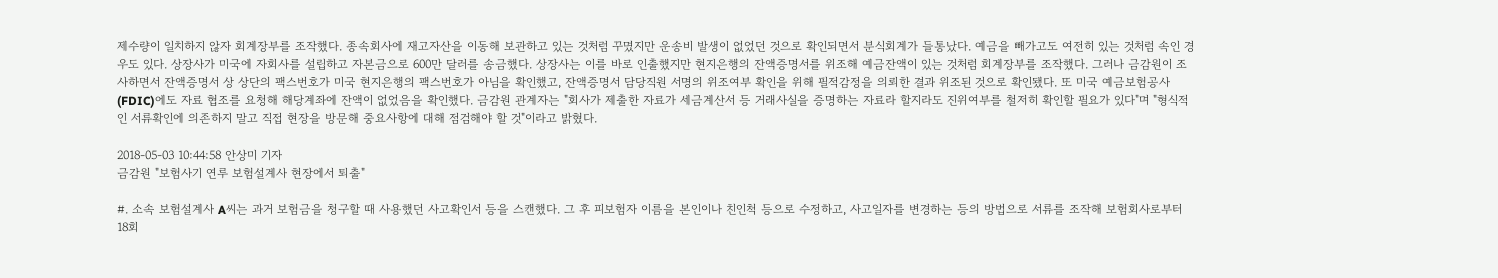제수량이 일치하지 않자 회계장부를 조작했다. 종속회사에 재고자산을 이동해 보관하고 있는 것처럼 꾸몄지만 운송비 발생이 없었던 것으로 확인되면서 분식회계가 들통났다. 예금을 빼가고도 여전히 있는 것처럼 속인 경우도 있다. 상장사가 미국에 자회사를 설립하고 자본금으로 600만 달러를 송금했다. 상장사는 이를 바로 인출했지만 현지은행의 잔액증명서를 위조해 예금잔액이 있는 것처럼 회계장부를 조작했다. 그러나 금감원이 조사하면서 잔액증명서 상 상단의 팩스번호가 미국 현지은행의 팩스번호가 아님을 확인했고, 잔액증명서 담당직원 서명의 위조여부 확인을 위해 필적감정을 의뢰한 결과 위조된 것으로 확인됐다. 또 미국 예금보험공사(FDIC)에도 자료 협조를 요청해 해당계좌에 잔액이 없었음을 확인했다. 금감원 관계자는 "회사가 제출한 자료가 세금계산서 등 거래사실을 증명하는 자료라 할지라도 진위여부를 철저히 확인할 필요가 있다"며 "형식적인 서류확인에 의존하지 말고 직접 현장을 방문해 중요사항에 대해 점검해야 할 것"이라고 밝혔다.

2018-05-03 10:44:58 안상미 기자
금감원 "보험사기 연루 보험설계사 현장에서 퇴출"

#. 소속 보험설계사 A씨는 과거 보험금을 청구할 때 사용했던 사고확인서 등을 스캔했다. 그 후 피보험자 이름을 본인이나 친인척 등으로 수정하고, 사고일자를 변경하는 등의 방법으로 서류를 조작해 보험회사로부터 18회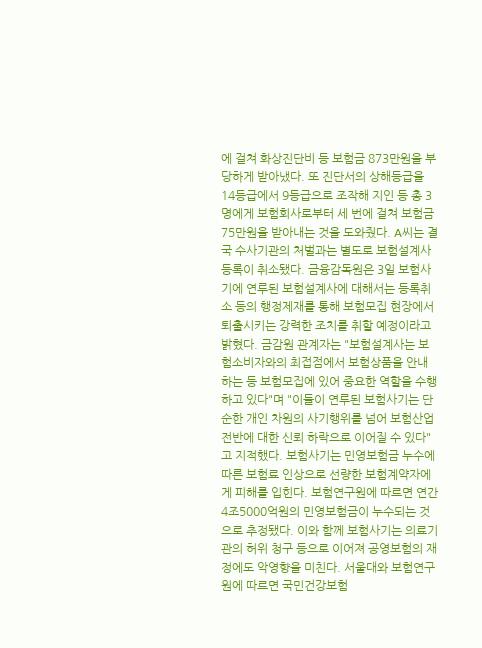에 걸쳐 화상진단비 등 보험금 873만원을 부당하게 받아냈다. 또 진단서의 상해등급을 14등급에서 9등급으로 조작해 지인 등 총 3명에게 보험회사로부터 세 번에 걸쳐 보험금 75만원을 받아내는 것을 도와줬다. A씨는 결국 수사기관의 처벌과는 별도로 보험설계사 등록이 취소됐다. 금융감독원은 3일 보험사기에 연루된 보험설계사에 대해서는 등록취소 등의 행정제재를 통해 보험모집 현장에서 퇴출시키는 강력한 조치를 취할 예정이라고 밝혔다. 금감원 관계자는 "보험설계사는 보험소비자와의 최접점에서 보험상품을 안내하는 등 보험모집에 있어 중요한 역할을 수행하고 있다"며 "이들이 연루된 보험사기는 단순한 개인 차원의 사기행위를 넘어 보험산업 전반에 대한 신뢰 하락으로 이어질 수 있다"고 지적했다. 보험사기는 민영보험금 누수에 따른 보험료 인상으로 선량한 보험계약자에게 피해를 입힌다. 보험연구원에 따르면 연간 4조5000억원의 민영보험금이 누수되는 것으로 추정됐다. 이와 함께 보험사기는 의료기관의 허위 청구 등으로 이어져 공영보험의 재정에도 악영향을 미친다. 서울대와 보험연구원에 따르면 국민건강보험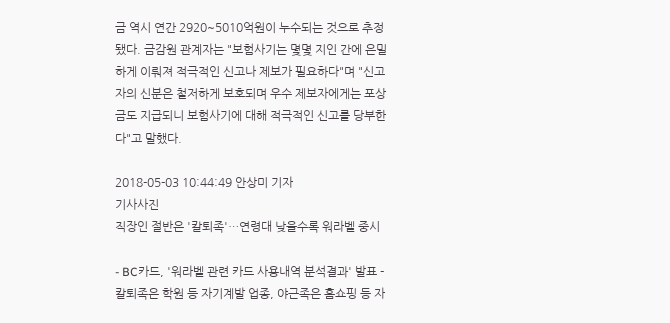금 역시 연간 2920~5010억원이 누수되는 것으로 추정됐다. 금감원 관계자는 "보험사기는 몇몇 지인 간에 은밀하게 이뤄져 적극적인 신고나 제보가 필요하다"며 "신고자의 신분은 철저하게 보호되며 우수 제보자에게는 포상금도 지급되니 보험사기에 대해 적극적인 신고를 당부한다"고 말했다.

2018-05-03 10:44:49 안상미 기자
기사사진
직장인 절반은 '칼퇴족'…연령대 낮을수록 워라벨 중시

- BC카드, '워라벨 관련 카드 사용내역 분석결과' 발표 - 칼퇴족은 학원 등 자기계발 업종, 야근족은 홈쇼핑 등 자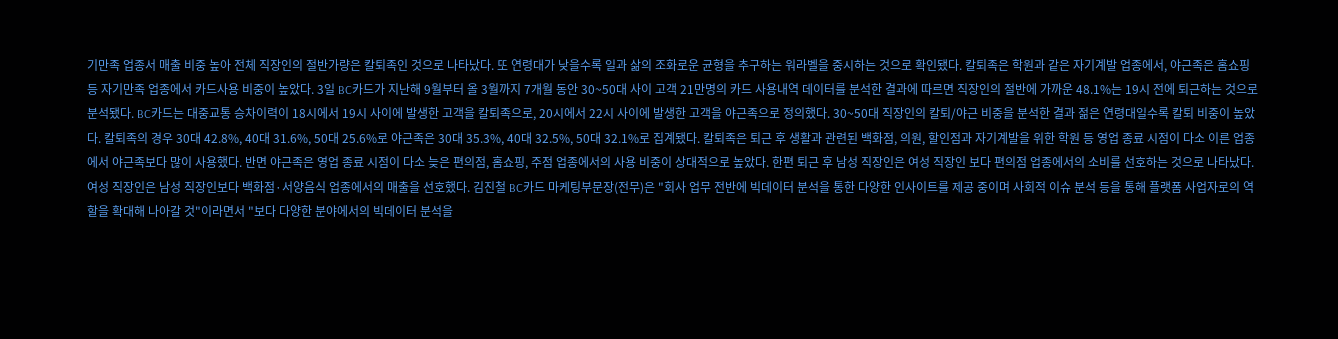기만족 업종서 매출 비중 높아 전체 직장인의 절반가량은 칼퇴족인 것으로 나타났다. 또 연령대가 낮을수록 일과 삶의 조화로운 균형을 추구하는 워라벨을 중시하는 것으로 확인됐다. 칼퇴족은 학원과 같은 자기계발 업종에서, 야근족은 홈쇼핑 등 자기만족 업종에서 카드사용 비중이 높았다. 3일 BC카드가 지난해 9월부터 올 3월까지 7개월 동안 30~50대 사이 고객 21만명의 카드 사용내역 데이터를 분석한 결과에 따르면 직장인의 절반에 가까운 48.1%는 19시 전에 퇴근하는 것으로 분석됐다. BC카드는 대중교통 승차이력이 18시에서 19시 사이에 발생한 고객을 칼퇴족으로, 20시에서 22시 사이에 발생한 고객을 야근족으로 정의했다. 30~50대 직장인의 칼퇴/야근 비중을 분석한 결과 젊은 연령대일수록 칼퇴 비중이 높았다. 칼퇴족의 경우 30대 42.8%, 40대 31.6%, 50대 25.6%로 야근족은 30대 35.3%, 40대 32.5%, 50대 32.1%로 집계됐다. 칼퇴족은 퇴근 후 생활과 관련된 백화점, 의원, 할인점과 자기계발을 위한 학원 등 영업 종료 시점이 다소 이른 업종에서 야근족보다 많이 사용했다. 반면 야근족은 영업 종료 시점이 다소 늦은 편의점, 홈쇼핑, 주점 업종에서의 사용 비중이 상대적으로 높았다. 한편 퇴근 후 남성 직장인은 여성 직장인 보다 편의점 업종에서의 소비를 선호하는 것으로 나타났다. 여성 직장인은 남성 직장인보다 백화점·서양음식 업종에서의 매출을 선호했다. 김진철 BC카드 마케팅부문장(전무)은 "회사 업무 전반에 빅데이터 분석을 통한 다양한 인사이트를 제공 중이며 사회적 이슈 분석 등을 통해 플랫폼 사업자로의 역할을 확대해 나아갈 것"이라면서 "보다 다양한 분야에서의 빅데이터 분석을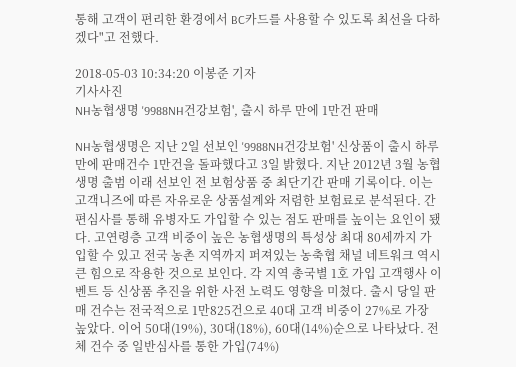통해 고객이 편리한 환경에서 BC카드를 사용할 수 있도록 최선을 다하겠다"고 전했다.

2018-05-03 10:34:20 이봉준 기자
기사사진
NH농협생명 '9988NH건강보험', 출시 하루 만에 1만건 판매

NH농협생명은 지난 2일 선보인 '9988NH건강보험' 신상품이 출시 하루 만에 판매건수 1만건을 돌파했다고 3일 밝혔다. 지난 2012년 3월 농협생명 출범 이래 선보인 전 보험상품 중 최단기간 판매 기록이다. 이는 고객니즈에 따른 자유로운 상품설계와 저렴한 보험료로 분석된다. 간편심사를 통해 유병자도 가입할 수 있는 점도 판매를 높이는 요인이 됐다. 고연령층 고객 비중이 높은 농협생명의 특성상 최대 80세까지 가입할 수 있고 전국 농촌 지역까지 퍼져있는 농축협 채널 네트워크 역시 큰 힘으로 작용한 것으로 보인다. 각 지역 총국별 1호 가입 고객행사 이벤트 등 신상품 추진을 위한 사전 노력도 영향을 미쳤다. 출시 당일 판매 건수는 전국적으로 1만825건으로 40대 고객 비중이 27%로 가장 높았다. 이어 50대(19%), 30대(18%), 60대(14%)순으로 나타났다. 전체 건수 중 일반심사를 통한 가입(74%)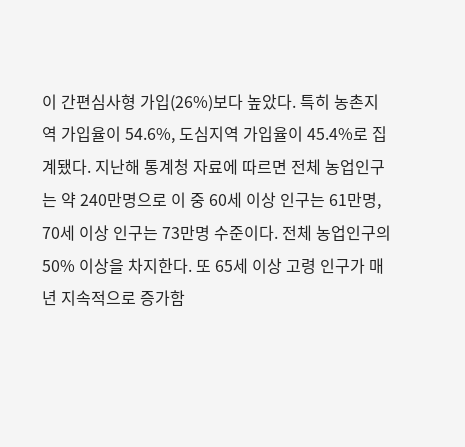이 간편심사형 가입(26%)보다 높았다. 특히 농촌지역 가입율이 54.6%, 도심지역 가입율이 45.4%로 집계됐다. 지난해 통계청 자료에 따르면 전체 농업인구는 약 240만명으로 이 중 60세 이상 인구는 61만명, 70세 이상 인구는 73만명 수준이다. 전체 농업인구의 50% 이상을 차지한다. 또 65세 이상 고령 인구가 매년 지속적으로 증가함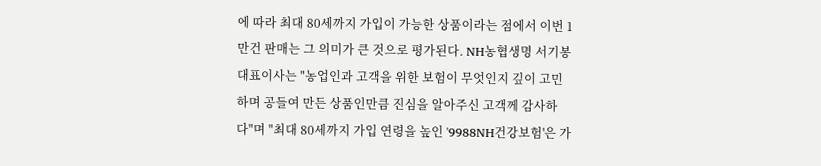에 따라 최대 80세까지 가입이 가능한 상품이라는 점에서 이번 1만건 판매는 그 의미가 큰 것으로 평가된다. NH농협생명 서기봉 대표이사는 "농업인과 고객을 위한 보험이 무엇인지 깊이 고민하며 공들여 만든 상품인만큼 진심을 알아주신 고객께 감사하다"며 "최대 80세까지 가입 연령을 높인 '9988NH건강보험'은 가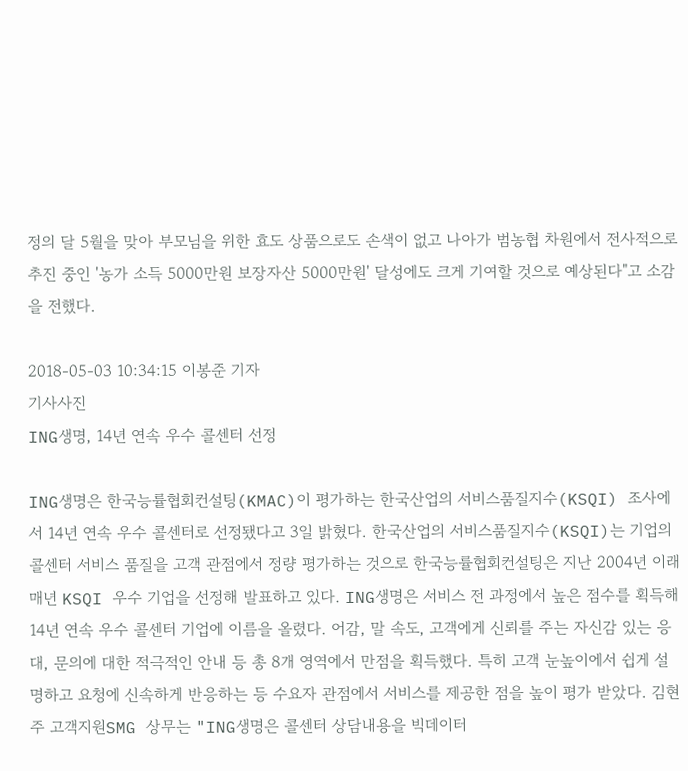정의 달 5월을 맞아 부모님을 위한 효도 상품으로도 손색이 없고 나아가 범농협 차원에서 전사적으로 추진 중인 '농가 소득 5000만원 보장자산 5000만원' 달성에도 크게 기여할 것으로 예상된다"고 소감을 전했다.

2018-05-03 10:34:15 이봉준 기자
기사사진
ING생명, 14년 연속 우수 콜센터 선정

ING생명은 한국능률협회컨설팅(KMAC)이 평가하는 한국산업의 서비스품질지수(KSQI) 조사에서 14년 연속 우수 콜센터로 선정됐다고 3일 밝혔다. 한국산업의 서비스품질지수(KSQI)는 기업의 콜센터 서비스 품질을 고객 관점에서 정량 평가하는 것으로 한국능률협회컨설팅은 지난 2004년 이래 매년 KSQI 우수 기업을 선정해 발표하고 있다. ING생명은 서비스 전 과정에서 높은 점수를 획득해 14년 연속 우수 콜센터 기업에 이름을 올렸다. 어감, 말 속도, 고객에게 신뢰를 주는 자신감 있는 응대, 문의에 대한 적극적인 안내 등 총 8개 영역에서 만점을 획득했다. 특히 고객 눈높이에서 쉽게 설명하고 요청에 신속하게 반응하는 등 수요자 관점에서 서비스를 제공한 점을 높이 평가 받았다. 김현주 고객지원SMG 상무는 "ING생명은 콜센터 상담내용을 빅데이터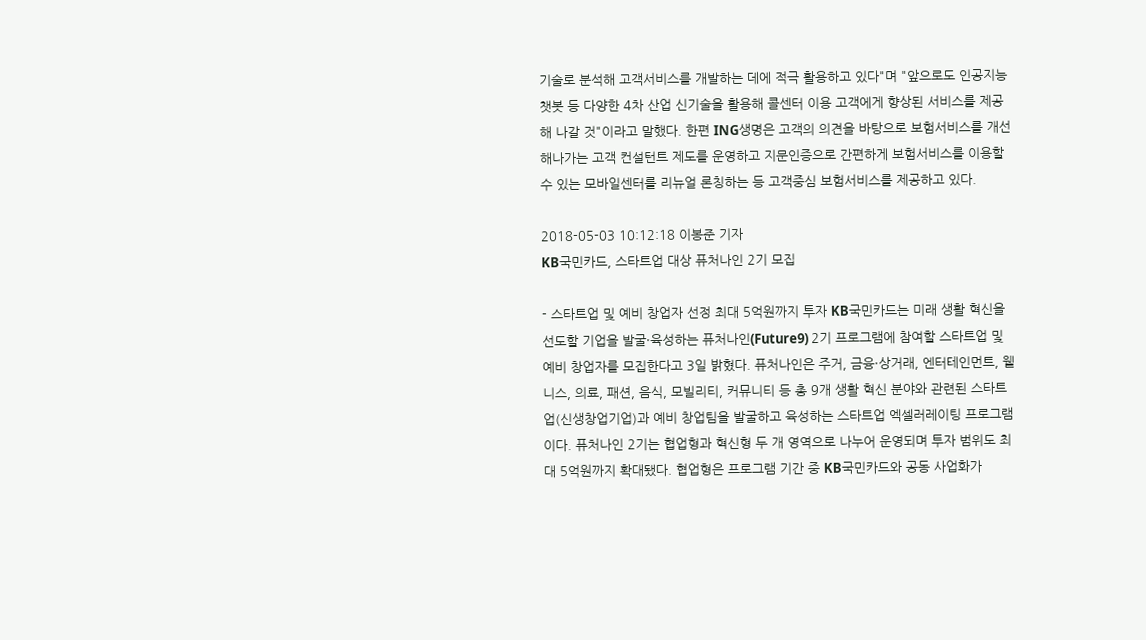기술로 분석해 고객서비스를 개발하는 데에 적극 활용하고 있다"며 "앞으로도 인공지능 챗봇 등 다양한 4차 산업 신기술을 활용해 콜센터 이용 고객에게 향상된 서비스를 제공해 나갈 것"이라고 말했다. 한편 ING생명은 고객의 의견을 바탕으로 보험서비스를 개선해나가는 고객 컨설턴트 제도를 운영하고 지문인증으로 간편하게 보험서비스를 이용할 수 있는 모바일센터를 리뉴얼 론칭하는 등 고객중심 보험서비스를 제공하고 있다.

2018-05-03 10:12:18 이봉준 기자
KB국민카드, 스타트업 대상 퓨처나인 2기 모집

- 스타트업 및 예비 창업자 선정 최대 5억원까지 투자 KB국민카드는 미래 생활 혁신을 선도할 기업을 발굴·육성하는 퓨처나인(Future9) 2기 프로그램에 참여할 스타트업 및 예비 창업자를 모집한다고 3일 밝혔다. 퓨처나인은 주거, 금융·상거래, 엔터테인먼트, 웰니스, 의료, 패션, 음식, 모빌리티, 커뮤니티 등 총 9개 생활 혁신 분야와 관련된 스타트업(신생창업기업)과 예비 창업팀을 발굴하고 육성하는 스타트업 엑셀러레이팅 프로그램이다. 퓨처나인 2기는 협업형과 혁신형 두 개 영역으로 나누어 운영되며 투자 범위도 최대 5억원까지 확대됐다. 협업형은 프로그램 기간 중 KB국민카드와 공동 사업화가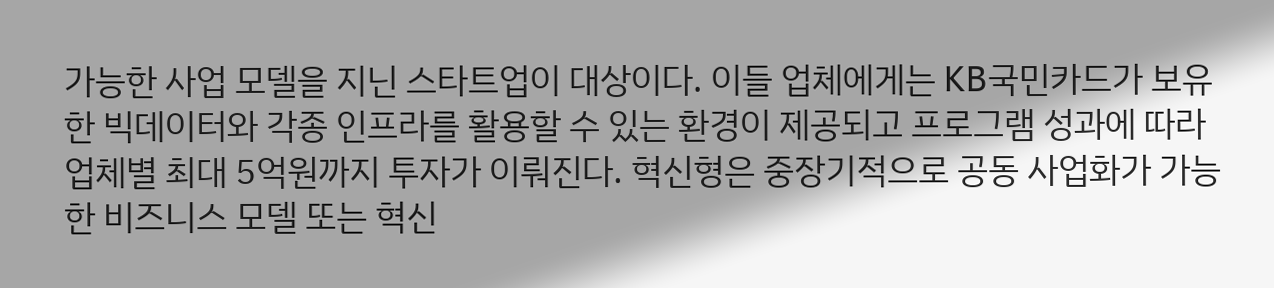가능한 사업 모델을 지닌 스타트업이 대상이다. 이들 업체에게는 KB국민카드가 보유한 빅데이터와 각종 인프라를 활용할 수 있는 환경이 제공되고 프로그램 성과에 따라 업체별 최대 5억원까지 투자가 이뤄진다. 혁신형은 중장기적으로 공동 사업화가 가능한 비즈니스 모델 또는 혁신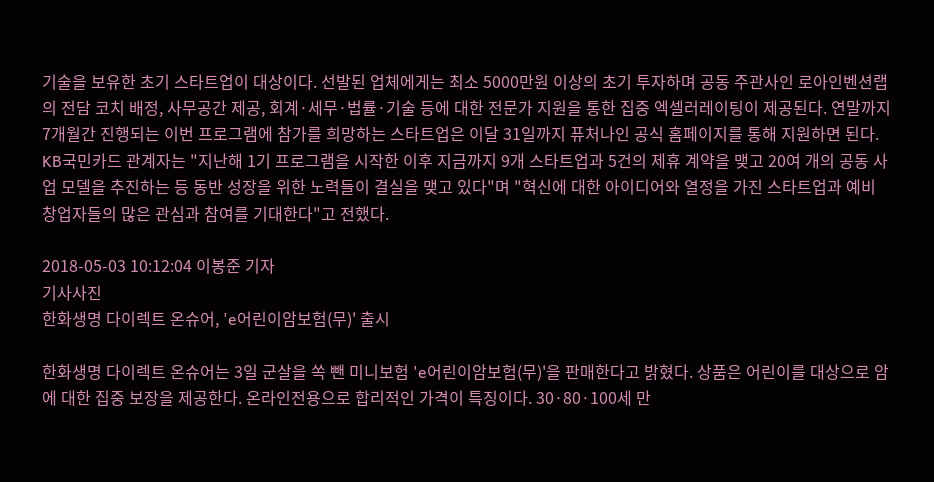기술을 보유한 초기 스타트업이 대상이다. 선발된 업체에게는 최소 5000만원 이상의 초기 투자하며 공동 주관사인 로아인벤션랩의 전담 코치 배정, 사무공간 제공, 회계·세무·법률·기술 등에 대한 전문가 지원을 통한 집중 엑셀러레이팅이 제공된다. 연말까지 7개월간 진행되는 이번 프로그램에 참가를 희망하는 스타트업은 이달 31일까지 퓨처나인 공식 홈페이지를 통해 지원하면 된다. KB국민카드 관계자는 "지난해 1기 프로그램을 시작한 이후 지금까지 9개 스타트업과 5건의 제휴 계약을 맺고 20여 개의 공동 사업 모델을 추진하는 등 동반 성장을 위한 노력들이 결실을 맺고 있다"며 "혁신에 대한 아이디어와 열정을 가진 스타트업과 예비 창업자들의 많은 관심과 참여를 기대한다"고 전했다.

2018-05-03 10:12:04 이봉준 기자
기사사진
한화생명 다이렉트 온슈어, 'e어린이암보험(무)' 출시

한화생명 다이렉트 온슈어는 3일 군살을 쏙 뺀 미니보험 'e어린이암보험(무)'을 판매한다고 밝혔다. 상품은 어린이를 대상으로 암에 대한 집중 보장을 제공한다. 온라인전용으로 합리적인 가격이 특징이다. 30·80·100세 만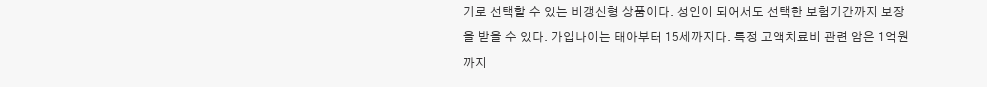기로 선택할 수 있는 비갱신형 상품이다. 성인이 되어서도 선택한 보험기간까지 보장을 받을 수 있다. 가입나이는 태아부터 15세까지다. 특정 고액치료비 관련 암은 1억원까지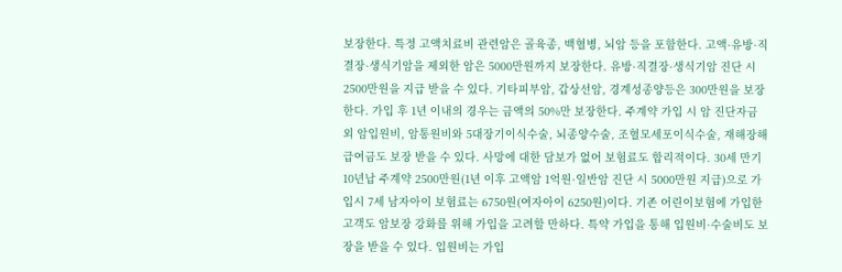보장한다. 특정 고액치료비 관련암은 골육종, 백혈병, 뇌암 등을 포함한다. 고액·유방·직결장·생식기암을 제외한 암은 5000만원까지 보장한다. 유방·직결장·생식기암 진단 시 2500만원을 지급 받을 수 있다. 기타피부암, 갑상선암, 경계성종양등은 300만원을 보장한다. 가입 후 1년 이내의 경우는 금액의 50%만 보장한다. 주계약 가입 시 암 진단자금 외 암입원비, 암통원비와 5대장기이식수술, 뇌종양수술, 조혈모세포이식수술, 재해장해급여금도 보장 받을 수 있다. 사망에 대한 담보가 없어 보험료도 합리적이다. 30세 만기 10년납 주계약 2500만원(1년 이후 고액암 1억원·일반암 진단 시 5000만원 지급)으로 가입시 7세 남자아이 보험료는 6750원(여자아이 6250원)이다. 기존 어린이보험에 가입한 고객도 암보장 강화를 위해 가입을 고려할 만하다. 특약 가입을 통해 입원비·수술비도 보장을 받을 수 있다. 입원비는 가입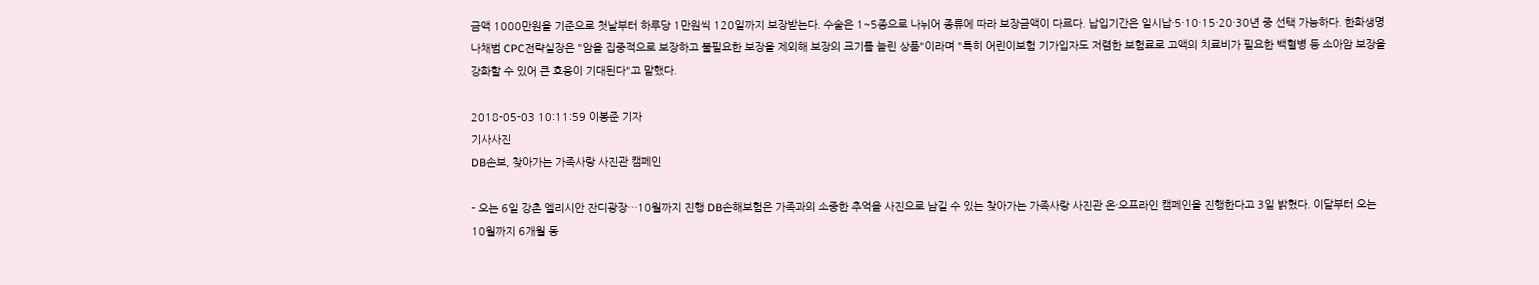금액 1000만원을 기준으로 첫날부터 하루당 1만원씩 120일까지 보장받는다. 수술은 1~5종으로 나뉘어 종류에 따라 보장금액이 다르다. 납입기간은 일시납·5·10·15·20·30년 중 선택 가능하다. 한화생명 나채범 CPC전략실장은 "암을 집중적으로 보장하고 불필요한 보장을 제외해 보장의 크기를 늘린 상품"이라며 "특히 어린이보험 기가입자도 저렴한 보험료로 고액의 치료비가 필요한 백혈병 등 소아암 보장을 강화할 수 있어 큰 호응이 기대된다"고 말했다.

2018-05-03 10:11:59 이봉준 기자
기사사진
DB손보, 찾아가는 가족사랑 사진관 캠페인

- 오는 6일 강촌 엘리시안 잔디광장…10월까지 진행 DB손해보험은 가족과의 소중한 추억을 사진으로 남길 수 있는 찾아가는 가족사랑 사진관 온·오프라인 캠페인을 진행한다고 3일 밝혔다. 이달부터 오는 10월까지 6개월 동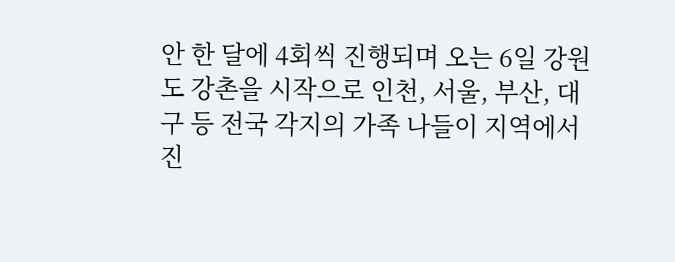안 한 달에 4회씩 진행되며 오는 6일 강원도 강촌을 시작으로 인천, 서울, 부산, 대구 등 전국 각지의 가족 나들이 지역에서 진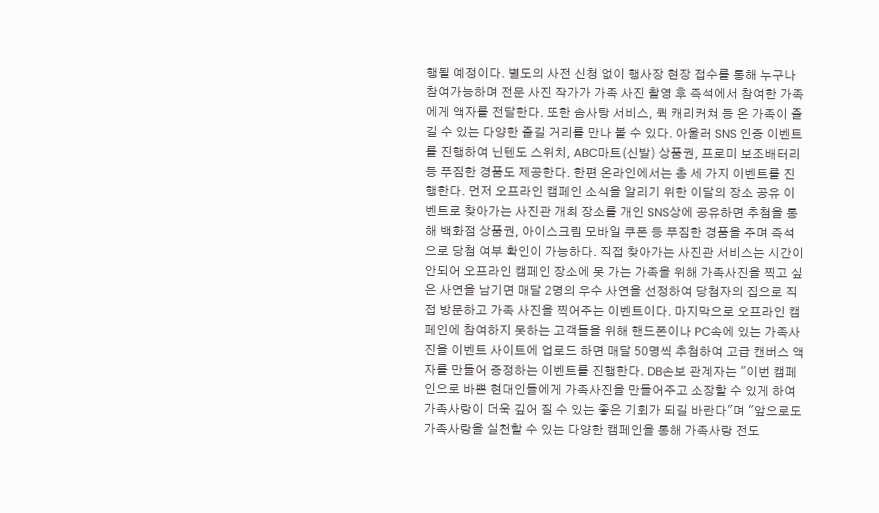행될 예정이다. 별도의 사전 신청 없이 행사장 현장 접수를 통해 누구나 참여가능하며 전문 사진 작가가 가족 사진 촬영 후 즉석에서 참여한 가족에게 액자를 전달한다. 또한 솜사탕 서비스, 퀵 캐리커쳐 등 온 가족이 즐길 수 있는 다양한 즐길 거리를 만나 볼 수 있다. 아울러 SNS 인증 이벤트를 진행하여 닌텐도 스위치, ABC마트(신발) 상품권, 프로미 보조배터리 등 푸짐한 경품도 제공한다. 한편 온라인에서는 총 세 가지 이벤트를 진행한다. 먼저 오프라인 캠페인 소식을 알리기 위한 이달의 장소 공유 이벤트로 찾아가는 사진관 개최 장소를 개인 SNS상에 공유하면 추첨을 통해 백화점 상품권, 아이스크림 모바일 쿠폰 등 푸짐한 경품을 주며 즉석으로 당첨 여부 확인이 가능하다. 직접 찾아가는 사진관 서비스는 시간이 안되어 오프라인 캠페인 장소에 못 가는 가족을 위해 가족사진을 찍고 싶은 사연을 남기면 매달 2명의 우수 사연을 선정하여 당첨자의 집으로 직접 방문하고 가족 사진을 찍어주는 이벤트이다. 마지막으로 오프라인 캠페인에 참여하지 못하는 고객들을 위해 핸드폰이나 PC속에 있는 가족사진을 이벤트 사이트에 업로드 하면 매달 50명씩 추첨하여 고급 캔버스 액자를 만들어 증정하는 이벤트를 진행한다. DB손보 관계자는 "이번 캠페인으로 바쁜 현대인들에게 가족사진을 만들어주고 소장할 수 있게 하여 가족사랑이 더욱 깊어 질 수 있는 좋은 기회가 되길 바란다"며 "앞으로도 가족사랑을 실천할 수 있는 다양한 캠페인을 통해 가족사랑 전도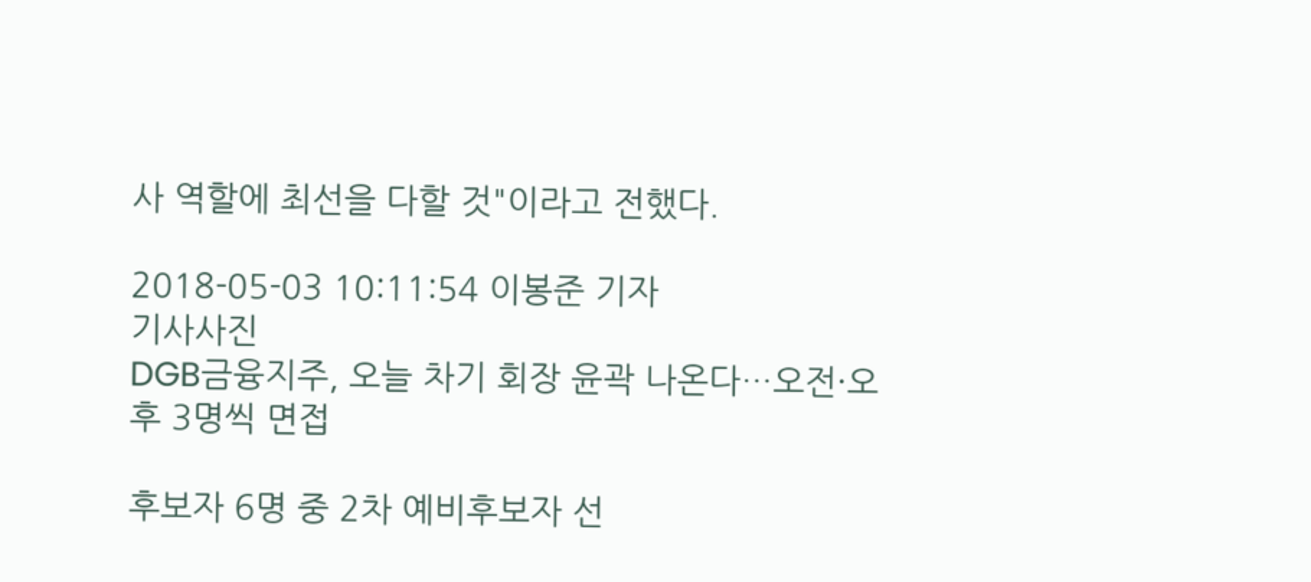사 역할에 최선을 다할 것"이라고 전했다.

2018-05-03 10:11:54 이봉준 기자
기사사진
DGB금융지주, 오늘 차기 회장 윤곽 나온다…오전·오후 3명씩 면접

후보자 6명 중 2차 예비후보자 선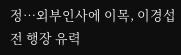정…외부인사에 이목, 이경섭 전 행장 유력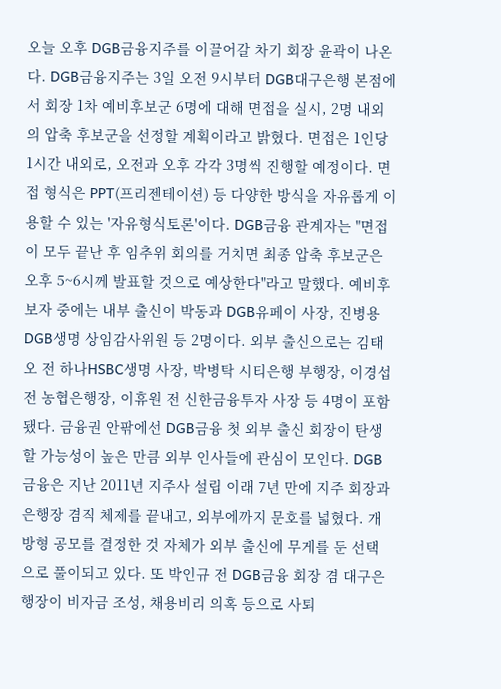오늘 오후 DGB금융지주를 이끌어갈 차기 회장 윤곽이 나온다. DGB금융지주는 3일 오전 9시부터 DGB대구은행 본점에서 회장 1차 예비후보군 6명에 대해 면접을 실시, 2명 내외의 압축 후보군을 선정할 계획이라고 밝혔다. 면접은 1인당 1시간 내외로, 오전과 오후 각각 3명씩 진행할 예정이다. 면접 형식은 PPT(프리젠테이션) 등 다양한 방식을 자유롭게 이용할 수 있는 '자유형식토론'이다. DGB금융 관계자는 "면접이 모두 끝난 후 임추위 회의를 거치면 최종 압축 후보군은 오후 5~6시께 발표할 것으로 예상한다"라고 말했다. 예비후보자 중에는 내부 출신이 박동과 DGB유페이 사장, 진병용 DGB생명 상임감사위원 등 2명이다. 외부 출신으로는 김태오 전 하나HSBC생명 사장, 박병탁 시티은행 부행장, 이경섭 전 농협은행장, 이휴원 전 신한금융투자 사장 등 4명이 포함됐다. 금융권 안팎에선 DGB금융 첫 외부 출신 회장이 탄생할 가능성이 높은 만큼 외부 인사들에 관심이 모인다. DGB금융은 지난 2011년 지주사 설립 이래 7년 만에 지주 회장과 은행장 겸직 체제를 끝내고, 외부에까지 문호를 넓혔다. 개방형 공모를 결정한 것 자체가 외부 출신에 무게를 둔 선택으로 풀이되고 있다. 또 박인규 전 DGB금융 회장 겸 대구은행장이 비자금 조성, 채용비리 의혹 등으로 사퇴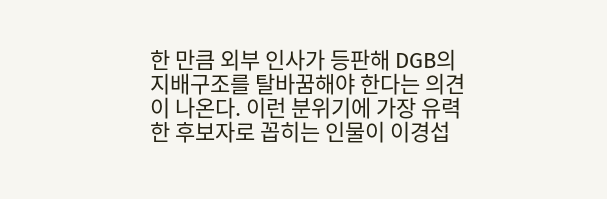한 만큼 외부 인사가 등판해 DGB의 지배구조를 탈바꿈해야 한다는 의견이 나온다. 이런 분위기에 가장 유력한 후보자로 꼽히는 인물이 이경섭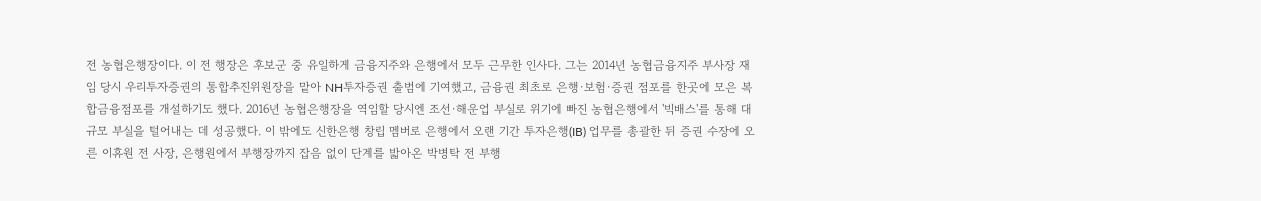전 농협은행장이다. 이 전 행장은 후보군 중 유일하게 금융지주와 은행에서 모두 근무한 인사다. 그는 2014년 농협금융지주 부사장 재임 당시 우리투자증권의 통합추진위원장을 맡아 NH투자증권 출범에 기여했고, 금융권 최초로 은행·보험·증권 점포를 한곳에 모은 복합금융점포를 개설하기도 했다. 2016년 농협은행장을 역임할 당시엔 조선·해운업 부실로 위기에 빠진 농협은행에서 '빅배스'를 통해 대규모 부실을 털어내는 데 성공했다. 이 밖에도 신한은행 창립 멤버로 은행에서 오랜 기간 투자은행(IB) 업무를 총괄한 뒤 증권 수장에 오른 이휴원 전 사장, 은행원에서 부행장까지 잡음 없이 단계를 밟아온 박병탁 전 부행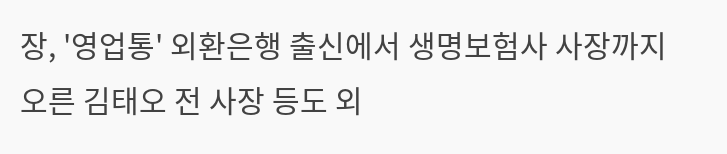장, '영업통' 외환은행 출신에서 생명보험사 사장까지 오른 김태오 전 사장 등도 외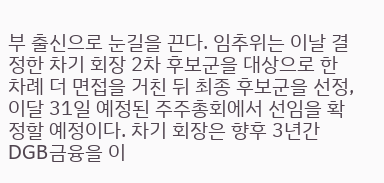부 출신으로 눈길을 끈다. 임추위는 이날 결정한 차기 회장 2차 후보군을 대상으로 한 차례 더 면접을 거친 뒤 최종 후보군을 선정, 이달 31일 예정된 주주총회에서 선임을 확정할 예정이다. 차기 회장은 향후 3년간 DGB금융을 이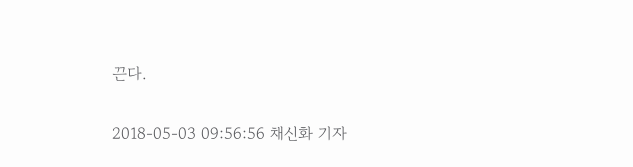끈다.

2018-05-03 09:56:56 채신화 기자